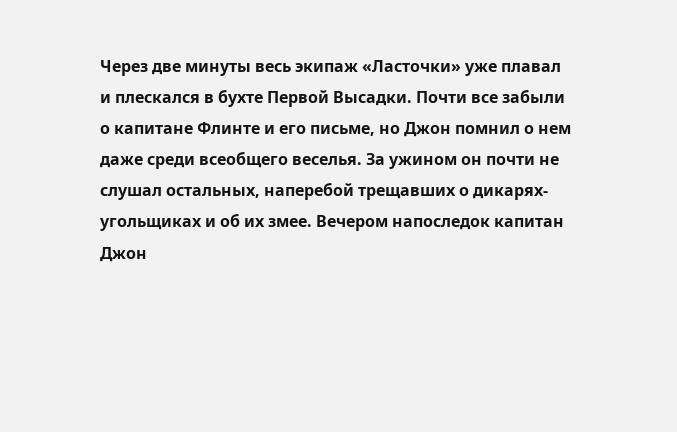Через две минуты весь экипаж «Ласточки» уже плавал и плескался в бухте Первой Высадки. Почти все забыли о капитане Флинте и его письме, но Джон помнил о нем даже среди всеобщего веселья. За ужином он почти не слушал остальных, наперебой трещавших о дикарях- угольщиках и об их змее. Вечером напоследок капитан Джон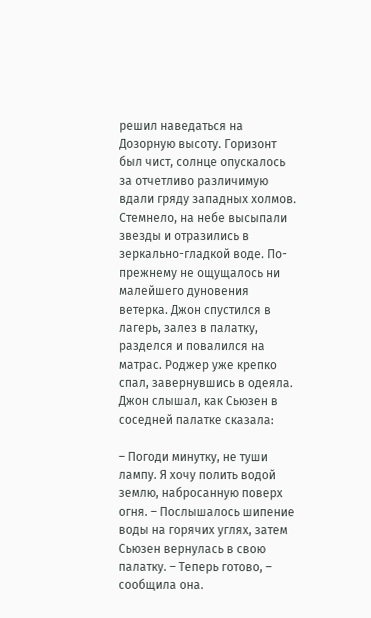решил наведаться на Дозорную высоту. Горизонт был чист, солнце опускалось за отчетливо различимую вдали гряду западных холмов. Стемнело, на небе высыпали звезды и отразились в зеркально-гладкой воде. По-прежнему не ощущалось ни малейшего дуновения ветерка. Джон спустился в лагерь, залез в палатку, разделся и повалился на матрас. Роджер уже крепко спал, завернувшись в одеяла. Джон слышал, как Сьюзен в соседней палатке сказала:

– Погоди минутку, не туши лампу. Я хочу полить водой землю, набросанную поверх огня. – Послышалось шипение воды на горячих углях, затем Сьюзен вернулась в свою палатку. – Теперь готово, – сообщила она.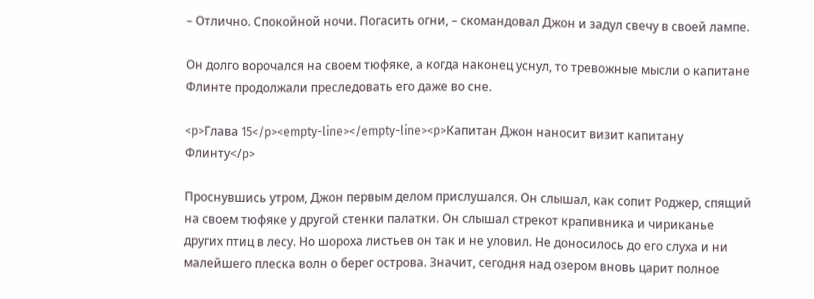– Отлично. Спокойной ночи. Погасить огни, – скомандовал Джон и задул свечу в своей лампе.

Он долго ворочался на своем тюфяке, а когда наконец уснул, то тревожные мысли о капитане Флинте продолжали преследовать его даже во сне.

<p>Глава 15</p><empty-line></empty-line><p>Капитан Джон наносит визит капитану Флинту</p>

Проснувшись утром, Джон первым делом прислушался. Он слышал, как сопит Роджер, спящий на своем тюфяке у другой стенки палатки. Он слышал стрекот крапивника и чириканье других птиц в лесу. Но шороха листьев он так и не уловил. Не доносилось до его слуха и ни малейшего плеска волн о берег острова. Значит, сегодня над озером вновь царит полное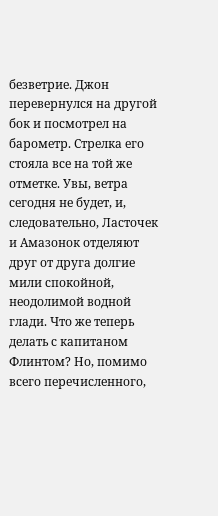безветрие. Джон перевернулся на другой бок и посмотрел на барометр. Стрелка его стояла все на той же отметке. Увы, ветра сегодня не будет, и, следовательно, Ласточек и Амазонок отделяют друг от друга долгие мили спокойной, неодолимой водной глади. Что же теперь делать с капитаном Флинтом? Но, помимо всего перечисленного,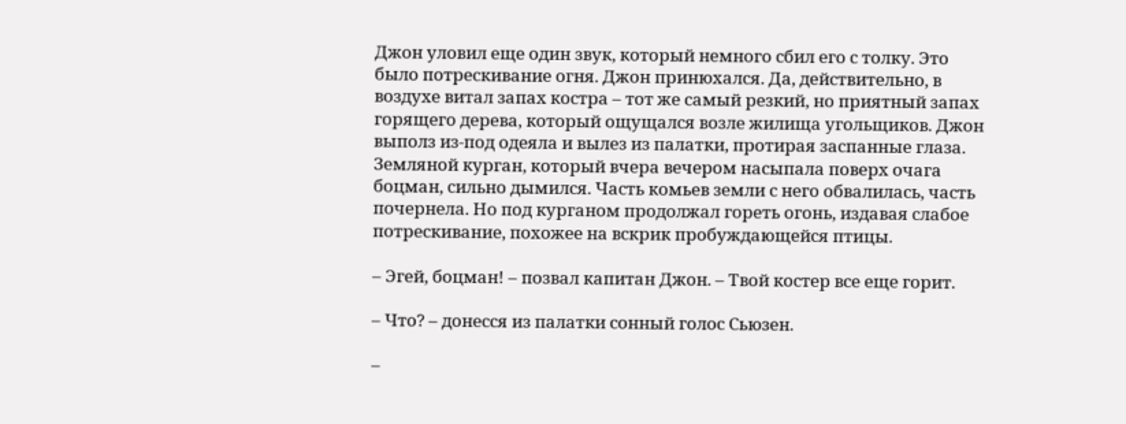Джон уловил еще один звук, который немного сбил его с толку. Это было потрескивание огня. Джон принюхался. Да, действительно, в воздухе витал запах костра – тот же самый резкий, но приятный запах горящего дерева, который ощущался возле жилища угольщиков. Джон выполз из-под одеяла и вылез из палатки, протирая заспанные глаза. Земляной курган, который вчера вечером насыпала поверх очага боцман, сильно дымился. Часть комьев земли с него обвалилась, часть почернела. Но под курганом продолжал гореть огонь, издавая слабое потрескивание, похожее на вскрик пробуждающейся птицы.

– Эгей, боцман! – позвал капитан Джон. – Твой костер все еще горит.

– Что? – донесся из палатки сонный голос Сьюзен.

–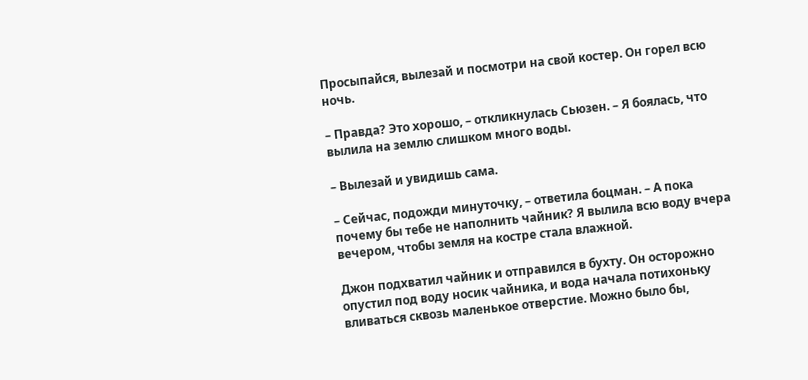Просыпайся, вылезай и посмотри на свой костер. Он горел всю ночь.

– Правда? Это хорошо, – откликнулась Сьюзен. – Я боялась, что вылила на землю слишком много воды.

– Вылезай и увидишь сама.

– Сейчас, подожди минуточку, – ответила боцман. – А пока почему бы тебе не наполнить чайник? Я вылила всю воду вчера вечером, чтобы земля на костре стала влажной.

Джон подхватил чайник и отправился в бухту. Он осторожно опустил под воду носик чайника, и вода начала потихоньку вливаться сквозь маленькое отверстие. Можно было бы,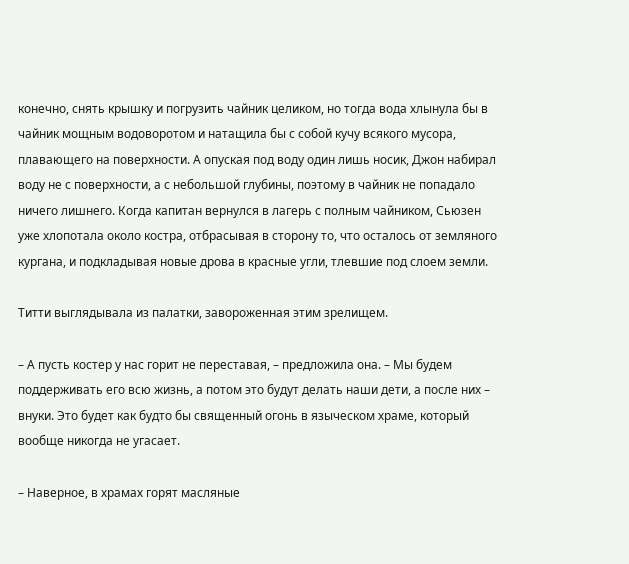конечно, снять крышку и погрузить чайник целиком, но тогда вода хлынула бы в чайник мощным водоворотом и натащила бы с собой кучу всякого мусора, плавающего на поверхности. А опуская под воду один лишь носик, Джон набирал воду не с поверхности, а с небольшой глубины, поэтому в чайник не попадало ничего лишнего. Когда капитан вернулся в лагерь с полным чайником, Сьюзен уже хлопотала около костра, отбрасывая в сторону то, что осталось от земляного кургана, и подкладывая новые дрова в красные угли, тлевшие под слоем земли.

Титти выглядывала из палатки, завороженная этим зрелищем.

– А пусть костер у нас горит не переставая, – предложила она. – Мы будем поддерживать его всю жизнь, а потом это будут делать наши дети, а после них – внуки. Это будет как будто бы священный огонь в языческом храме, который вообще никогда не угасает.

– Наверное, в храмах горят масляные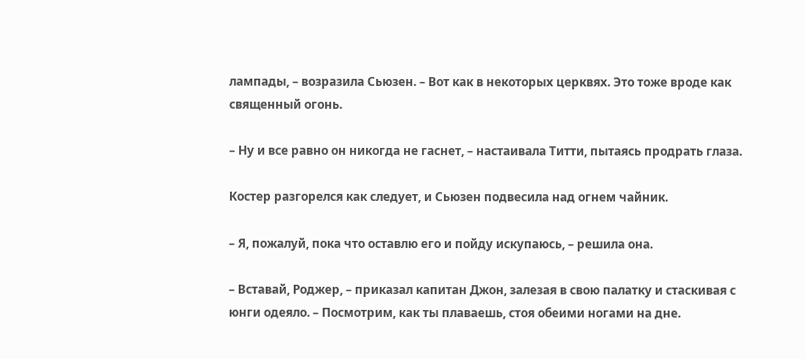лампады, – возразила Сьюзен. – Вот как в некоторых церквях. Это тоже вроде как священный огонь.

– Ну и все равно он никогда не гаснет, – настаивала Титти, пытаясь продрать глаза.

Костер разгорелся как следует, и Сьюзен подвесила над огнем чайник.

– Я, пожалуй, пока что оставлю его и пойду искупаюсь, – решила она.

– Вставай, Роджер, – приказал капитан Джон, залезая в свою палатку и стаскивая с юнги одеяло. – Посмотрим, как ты плаваешь, стоя обеими ногами на дне.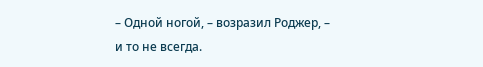– Одной ногой, – возразил Роджер, – и то не всегда.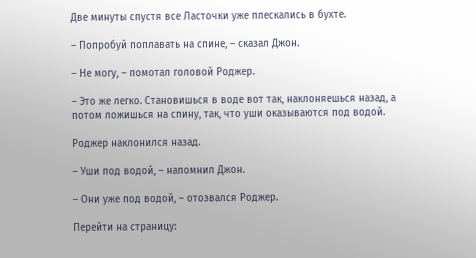Две минуты спустя все Ласточки уже плескались в бухте.

– Попробуй поплавать на спине, – сказал Джон.

– Не могу, – помотал головой Роджер.

– Это же легко. Становишься в воде вот так, наклоняешься назад, а потом ложишься на спину, так, что уши оказываются под водой.

Роджер наклонился назад.

– Уши под водой, – напомнил Джон.

– Они уже под водой, – отозвался Роджер.

Перейти на страницу: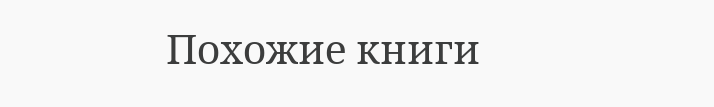Похожие книги